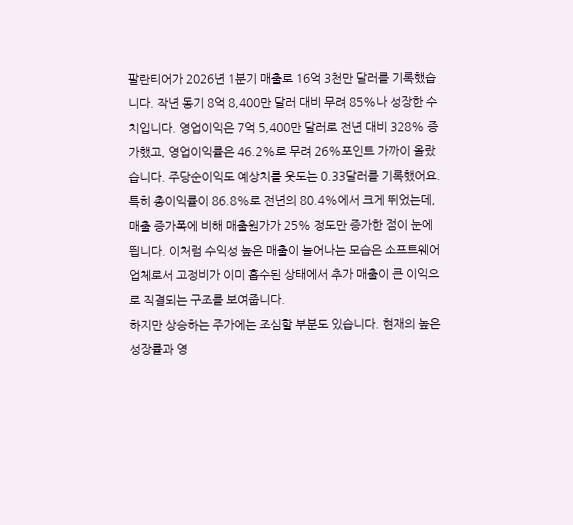팔란티어가 2026년 1분기 매출로 16억 3천만 달러를 기록했습니다. 작년 동기 8억 8,400만 달러 대비 무려 85%나 성장한 수치입니다. 영업이익은 7억 5,400만 달러로 전년 대비 328% 증가했고, 영업이익률은 46.2%로 무려 26%포인트 가까이 올랐습니다. 주당순이익도 예상치를 웃도는 0.33달러를 기록했어요.
특히 총이익률이 86.8%로 전년의 80.4%에서 크게 뛰었는데, 매출 증가폭에 비해 매출원가가 25% 정도만 증가한 점이 눈에 띕니다. 이처럼 수익성 높은 매출이 늘어나는 모습은 소프트웨어 업체로서 고정비가 이미 흡수된 상태에서 추가 매출이 큰 이익으로 직결되는 구조를 보여줍니다.
하지만 상승하는 주가에는 조심할 부분도 있습니다. 현재의 높은 성장률과 영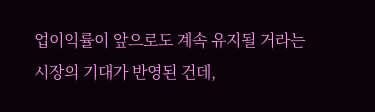업이익률이 앞으로도 계속 유지될 거라는 시장의 기대가 반영된 건데,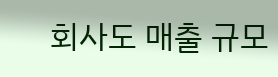회사도 매출 규모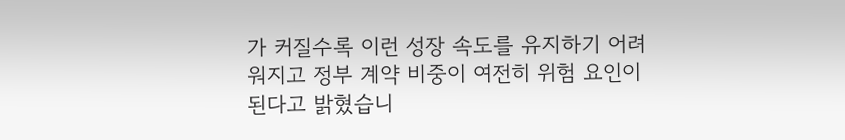가 커질수록 이런 성장 속도를 유지하기 어려워지고 정부 계약 비중이 여전히 위험 요인이 된다고 밝혔습니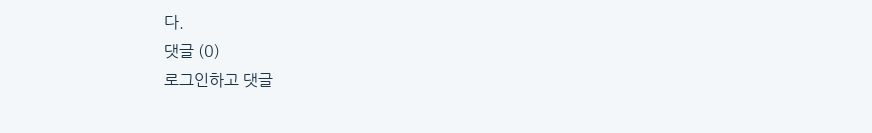다.
댓글 (0)
로그인하고 댓글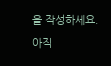을 작성하세요.
아직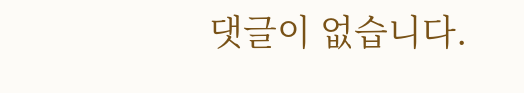댓글이 없습니다.